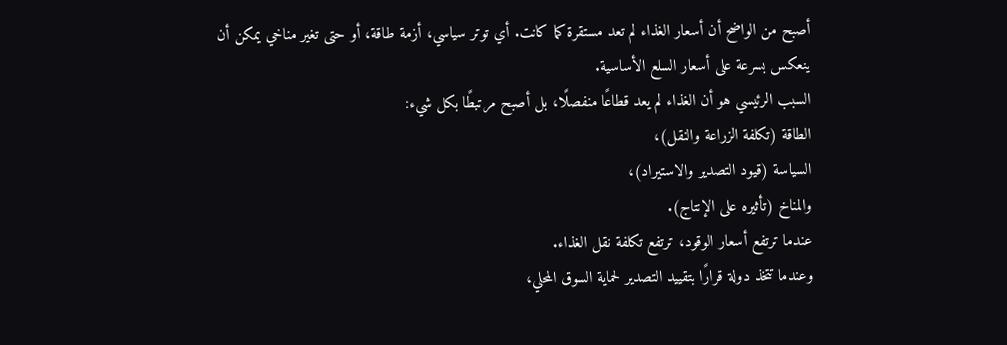أصبح من الواضح أن أسعار الغذاء لم تعد مستقرة كما كانت. أي توتر سياسي، أزمة طاقة، أو حتى تغير مناخي يمكن أن ينعكس بسرعة على أسعار السلع الأساسية.
السبب الرئيسي هو أن الغذاء لم يعد قطاعًا منفصلًا، بل أصبح مرتبطًا بكل شيء:
الطاقة (تكلفة الزراعة والنقل)،
السياسة (قيود التصدير والاستيراد)،
والمناخ (تأثيره على الإنتاج).
عندما ترتفع أسعار الوقود، ترتفع تكلفة نقل الغذاء.
وعندما تتخذ دولة قرارًا بتقييد التصدير لحماية السوق المحلي،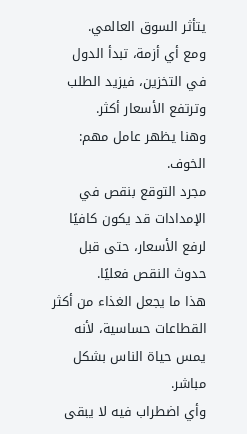يتأثر السوق العالمي.
ومع أي أزمة، تبدأ الدول في التخزين، فيزيد الطلب وترتفع الأسعار أكثر.
وهنا يظهر عامل مهم: الخوف.
مجرد التوقع بنقص في الإمدادات قد يكون كافيًا لرفع الأسعار، حتى قبل حدوث النقص فعليًا.
هذا ما يجعل الغذاء من أكثر القطاعات حساسية، لأنه يمس حياة الناس بشكل مباشر.
وأي اضطراب فيه لا يبقى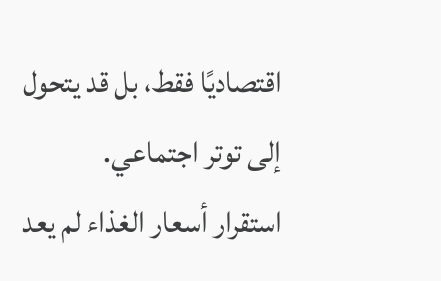اقتصاديًا فقط، بل قد يتحول إلى توتر اجتماعي.
استقرار أسعار الغذاء لم يعد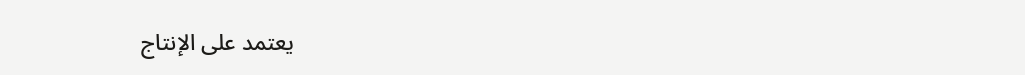يعتمد على الإنتاج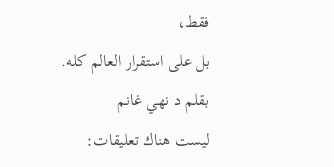فقط،
بل على استقرار العالم كله.
بقلم د نهي غانم
ليست هناك تعليقات: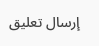إرسال تعليق